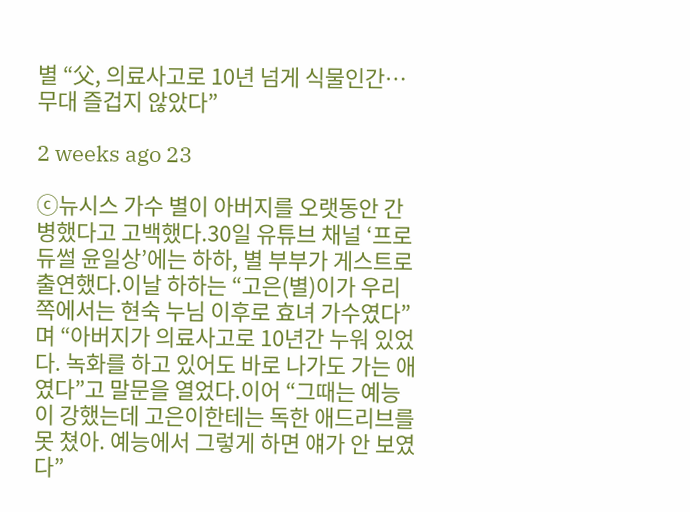별 “父, 의료사고로 10년 넘게 식물인간…무대 즐겁지 않았다”

2 weeks ago 23

ⓒ뉴시스 가수 별이 아버지를 오랫동안 간병했다고 고백했다.30일 유튜브 채널 ‘프로듀썰 윤일상’에는 하하, 별 부부가 게스트로 출연했다.이날 하하는 “고은(별)이가 우리 쪽에서는 현숙 누님 이후로 효녀 가수였다”며 “아버지가 의료사고로 10년간 누워 있었다. 녹화를 하고 있어도 바로 나가도 가는 애였다”고 말문을 열었다.이어 “그때는 예능이 강했는데 고은이한테는 독한 애드리브를 못 쳤아. 예능에서 그렇게 하면 얘가 안 보였다”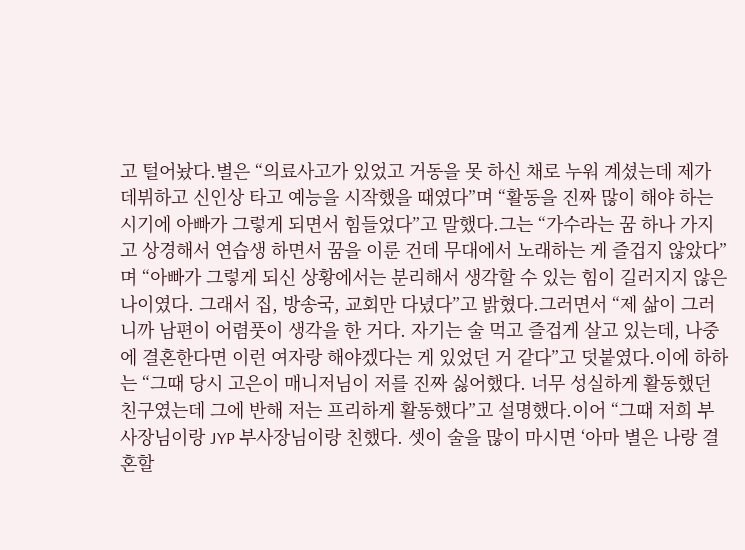고 털어놨다.별은 “의료사고가 있었고 거동을 못 하신 채로 누워 계셨는데 제가 데뷔하고 신인상 타고 예능을 시작했을 때였다”며 “활동을 진짜 많이 해야 하는 시기에 아빠가 그렇게 되면서 힘들었다”고 말했다.그는 “가수라는 꿈 하나 가지고 상경해서 연습생 하면서 꿈을 이룬 건데 무대에서 노래하는 게 즐겁지 않았다”며 “아빠가 그렇게 되신 상황에서는 분리해서 생각할 수 있는 힘이 길러지지 않은 나이였다. 그래서 집, 방송국, 교회만 다녔다”고 밝혔다.그러면서 “제 삶이 그러니까 남편이 어렴풋이 생각을 한 거다. 자기는 술 먹고 즐겁게 살고 있는데, 나중에 결혼한다면 이런 여자랑 해야겠다는 게 있었던 거 같다”고 덧붙였다.이에 하하는 “그때 당시 고은이 매니저님이 저를 진짜 싫어했다. 너무 성실하게 활동했던 친구였는데 그에 반해 저는 프리하게 활동했다”고 설명했다.이어 “그때 저희 부사장님이랑 JYP 부사장님이랑 친했다. 셋이 술을 많이 마시면 ‘아마 별은 나랑 결혼할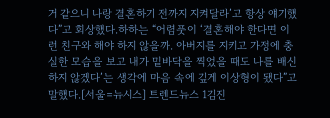거 같으니 나랑 결혼하기 전까지 지켜달라’고 항상 얘기했다”고 회상했다.하하는 “어렴풋이 ‘결혼해야 한다면 이런 친구와 해야 하지 않을까. 아버지를 지키고 가정에 충실한 모습을 보고 내가 밑바닥을 찍었을 때도 나를 배신하지 않겠다’는 생각에 마음 속에 깊게 이상형이 됐다”고 말했다.[서울=뉴시스] 트렌드뉴스 1김진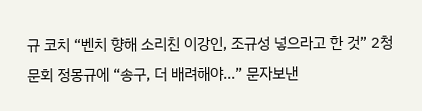규 코치 “벤치 향해 소리친 이강인, 조규성 넣으라고 한 것” 2청문회 정몽규에 “송구, 더 배려해야…” 문자보낸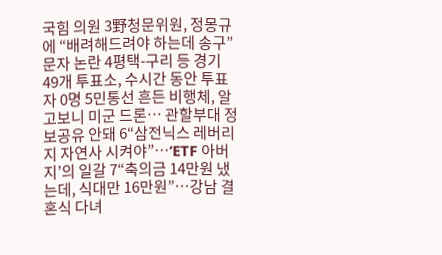국힘 의원 3野청문위원, 정몽규에 “배려해드려야 하는데 송구” 문자 논란 4평택-구리 등 경기 49개 투표소, 수시간 동안 투표자 0명 5민통선 흔든 비행체, 알고보니 미군 드론… 관할부대 정보공유 안돼 6“삼전닉스 레버리지 자연사 시켜야”…‘ETF 아버지’의 일갈 7“축의금 14만원 냈는데, 식대만 16만원”…강남 결혼식 다녀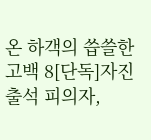온 하객의 씁쓸한 고백 8[단독]자진출석 피의자,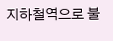지하철역으로 불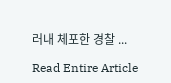러내 체포한 경찰 ...

Read Entire Article